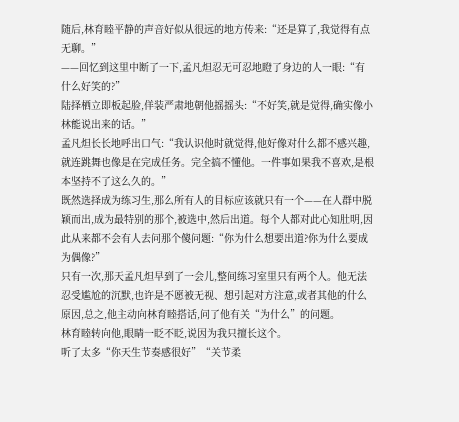随后,林育睦平静的声音好似从很远的地方传来:“还是算了,我觉得有点无聊。”
——回忆到这里中断了一下,孟凡炟忍无可忍地瞪了身边的人一眼:“有什么好笑的?”
陆择栖立即板起脸,佯装严肃地朝他摇摇头:“不好笑,就是觉得,确实像小林能说出来的话。”
孟凡炟长长地呼出口气:“我认识他时就觉得,他好像对什么都不感兴趣,就连跳舞也像是在完成任务。完全搞不懂他。一件事如果我不喜欢,是根本坚持不了这么久的。”
既然选择成为练习生,那么所有人的目标应该就只有一个——在人群中脱颖而出,成为最特别的那个,被选中,然后出道。每个人都对此心知肚明,因此从来都不会有人去问那个傻问题:“你为什么想要出道?你为什么要成为偶像?”
只有一次,那天孟凡炟早到了一会儿,整间练习室里只有两个人。他无法忍受尴尬的沉默,也许是不愿被无视、想引起对方注意,或者其他的什么原因,总之,他主动向林育睦搭话,问了他有关“为什么”的问题。
林育睦转向他,眼睛一眨不眨,说因为我只擅长这个。
听了太多“你天生节奏感很好”“关节柔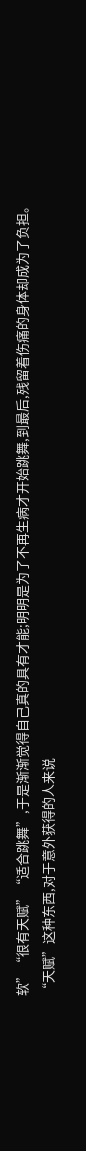软”“很有天赋”“适合跳舞”,于是渐渐觉得自己真的具有才能;明明是为了不再生病才开始跳舞,到最后,残留着伤痛的身体却成为了负担。
“天赋”这种东西,对于意外获得的人来说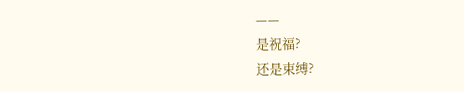——
是祝福?
还是束缚?